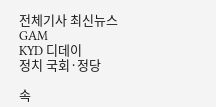전체기사 최신뉴스 GAM
KYD 디데이
정치 국회·정당

속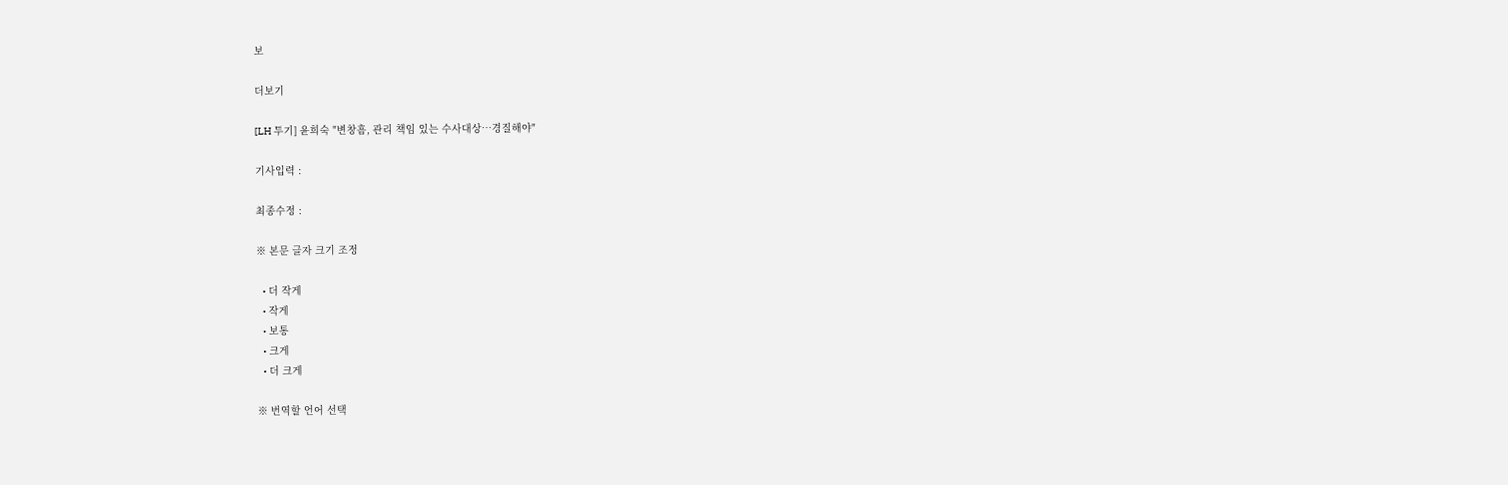보

더보기

[LH 투기] 윤희숙 "변창흠, 관리 책임 있는 수사대상…경질해야"

기사입력 :

최종수정 :

※ 본문 글자 크기 조정

  • 더 작게
  • 작게
  • 보통
  • 크게
  • 더 크게

※ 번역할 언어 선택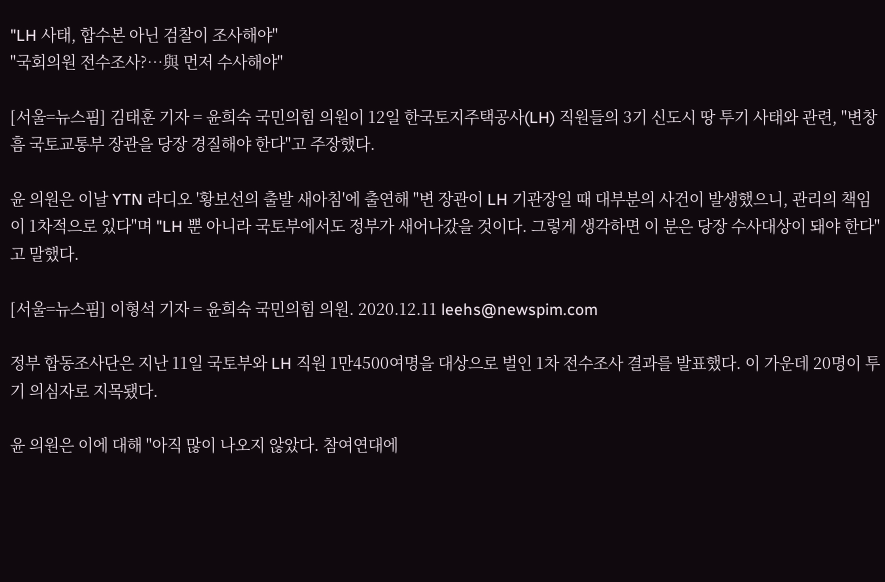"LH 사태, 합수본 아닌 검찰이 조사해야"
"국회의원 전수조사?…與 먼저 수사해야"

[서울=뉴스핌] 김태훈 기자 = 윤희숙 국민의힘 의원이 12일 한국토지주택공사(LH) 직원들의 3기 신도시 땅 투기 사태와 관련, "변창흠 국토교통부 장관을 당장 경질해야 한다"고 주장했다.

윤 의원은 이날 YTN 라디오 '황보선의 출발 새아침'에 출연해 "변 장관이 LH 기관장일 때 대부분의 사건이 발생했으니, 관리의 책임이 1차적으로 있다"며 "LH 뿐 아니라 국토부에서도 정부가 새어나갔을 것이다. 그렇게 생각하면 이 분은 당장 수사대상이 돼야 한다"고 말했다.

[서울=뉴스핌] 이형석 기자 = 윤희숙 국민의힘 의원. 2020.12.11 leehs@newspim.com

정부 합동조사단은 지난 11일 국토부와 LH 직원 1만4500여명을 대상으로 벌인 1차 전수조사 결과를 발표했다. 이 가운데 20명이 투기 의심자로 지목됐다.

윤 의원은 이에 대해 "아직 많이 나오지 않았다. 참여연대에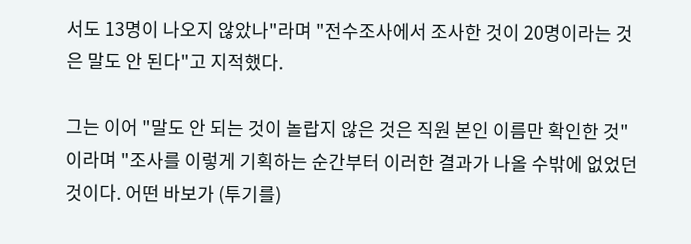서도 13명이 나오지 않았나"라며 "전수조사에서 조사한 것이 20명이라는 것은 말도 안 된다"고 지적했다.

그는 이어 "말도 안 되는 것이 놀랍지 않은 것은 직원 본인 이름만 확인한 것"이라며 "조사를 이렇게 기획하는 순간부터 이러한 결과가 나올 수밖에 없었던 것이다. 어떤 바보가 (투기를)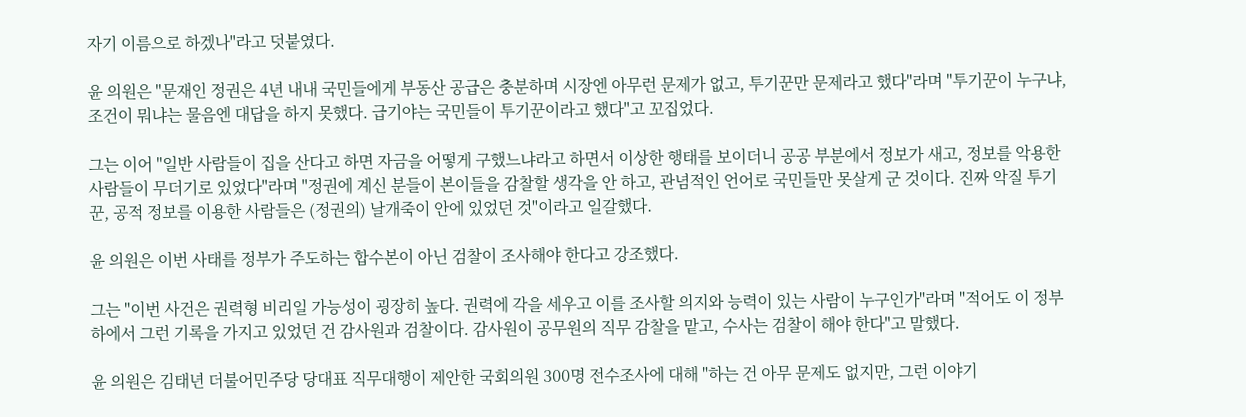자기 이름으로 하겠나"라고 덧붙였다.

윤 의원은 "문재인 정권은 4년 내내 국민들에게 부동산 공급은 충분하며 시장엔 아무런 문제가 없고, 투기꾼만 문제라고 했다"라며 "투기꾼이 누구냐, 조건이 뭐냐는 물음엔 대답을 하지 못했다. 급기야는 국민들이 투기꾼이라고 했다"고 꼬집었다.

그는 이어 "일반 사람들이 집을 산다고 하면 자금을 어떻게 구했느냐라고 하면서 이상한 행태를 보이더니 공공 부분에서 정보가 새고, 정보를 악용한 사람들이 무더기로 있었다"라며 "정권에 계신 분들이 본이들을 감찰할 생각을 안 하고, 관념적인 언어로 국민들만 못살게 군 것이다. 진짜 악질 투기꾼, 공적 정보를 이용한 사람들은 (정권의) 날개죽이 안에 있었던 것"이라고 일갈했다.

윤 의원은 이번 사태를 정부가 주도하는 합수본이 아닌 검찰이 조사해야 한다고 강조했다.

그는 "이번 사건은 권력형 비리일 가능성이 굉장히 높다. 권력에 각을 세우고 이를 조사할 의지와 능력이 있는 사람이 누구인가"라며 "적어도 이 정부 하에서 그런 기록을 가지고 있었던 건 감사원과 검찰이다. 감사원이 공무원의 직무 감찰을 맡고, 수사는 검찰이 해야 한다"고 말했다.

윤 의원은 김태년 더불어민주당 당대표 직무대행이 제안한 국회의원 300명 전수조사에 대해 "하는 건 아무 문제도 없지만, 그런 이야기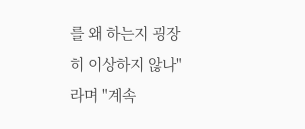를 왜 하는지 굉장히 이상하지 않나"라며 "계속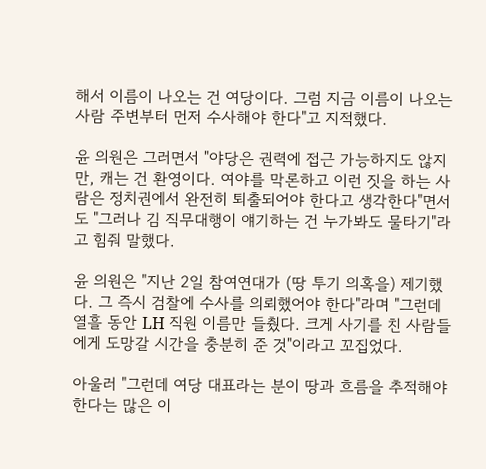해서 이름이 나오는 건 여당이다. 그럼 지금 이름이 나오는 사람 주변부터 먼저 수사해야 한다"고 지적했다.

윤 의원은 그러면서 "야당은 권력에 접근 가능하지도 않지만, 캐는 건 환영이다. 여야를 막론하고 이런 짓을 하는 사람은 정치권에서 완전히 퇴출되어야 한다고 생각한다"면서도 "그러나 김 직무대행이 얘기하는 건 누가봐도 물타기"라고 힘줘 말했다.

윤 의원은 "지난 2일 참여연대가 (땅 투기 의혹을) 제기했다. 그 즉시 검찰에 수사를 의뢰했어야 한다"라며 "그런데 열흘 동안 LH 직원 이름만 들췄다. 크게 사기를 친 사람들에게 도망갈 시간을 충분히 준 것"이라고 꼬집었다.

아울러 "그런데 여당 대표라는 분이 땅과 흐름을 추적해야 한다는 많은 이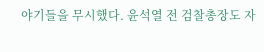야기들을 무시했다. 윤석열 전 검찰총장도 자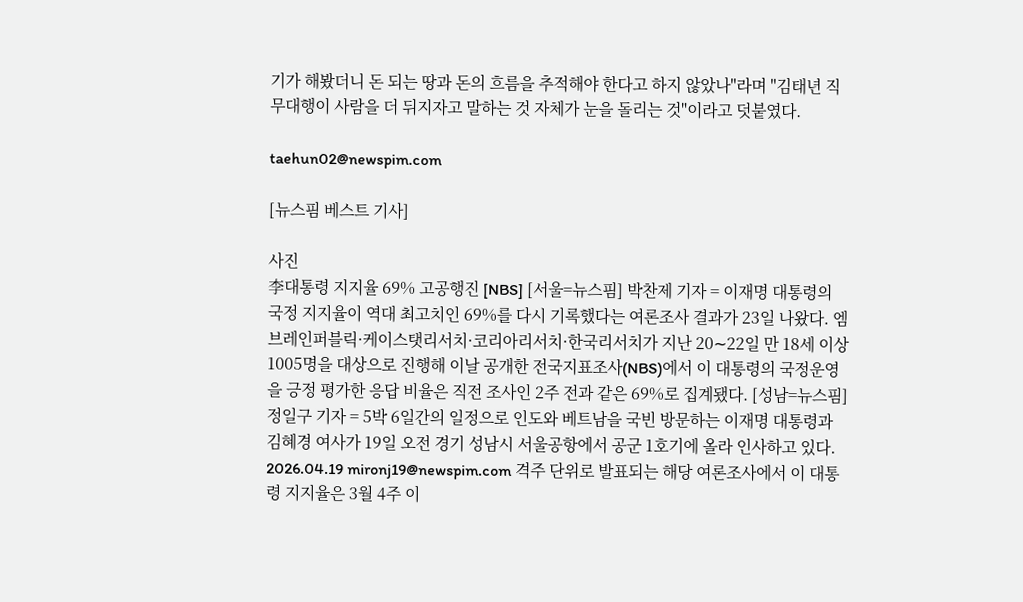기가 해봤더니 돈 되는 땅과 돈의 흐름을 추적해야 한다고 하지 않았나"라며 "김태년 직무대행이 사람을 더 뒤지자고 말하는 것 자체가 눈을 돌리는 것"이라고 덧붙였다.

taehun02@newspim.com

[뉴스핌 베스트 기사]

사진
李대통령 지지율 69% 고공행진 [NBS] [서울=뉴스핌] 박찬제 기자 = 이재명 대통령의 국정 지지율이 역대 최고치인 69%를 다시 기록했다는 여론조사 결과가 23일 나왔다. 엠브레인퍼블릭·케이스탯리서치·코리아리서치·한국리서치가 지난 20∼22일 만 18세 이상 1005명을 대상으로 진행해 이날 공개한 전국지표조사(NBS)에서 이 대통령의 국정운영을 긍정 평가한 응답 비율은 직전 조사인 2주 전과 같은 69%로 집계됐다. [성남=뉴스핌] 정일구 기자 = 5박 6일간의 일정으로 인도와 베트남을 국빈 방문하는 이재명 대통령과 김혜경 여사가 19일 오전 경기 성남시 서울공항에서 공군 1호기에 올라 인사하고 있다. 2026.04.19 mironj19@newspim.com 격주 단위로 발표되는 해당 여론조사에서 이 대통령 지지율은 3월 4주 이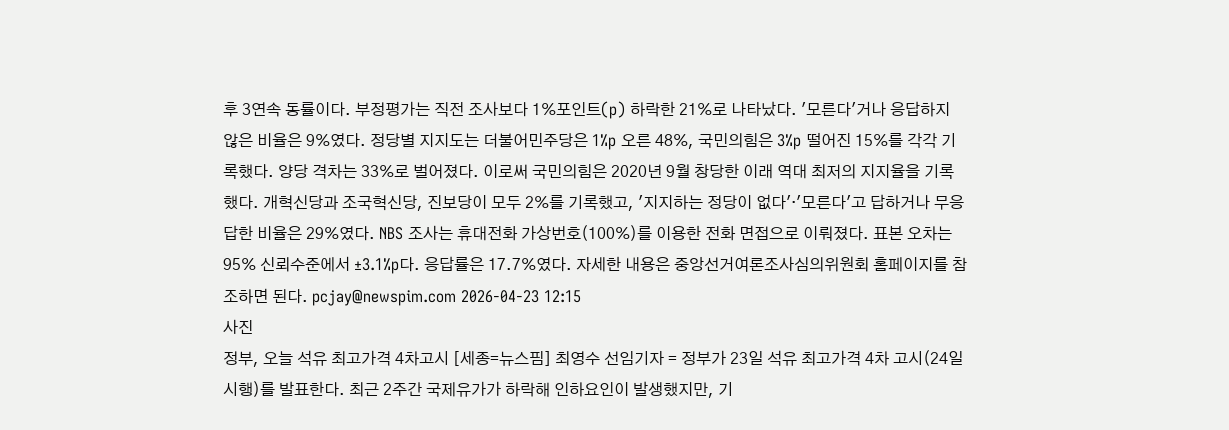후 3연속 동률이다. 부정평가는 직전 조사보다 1%포인트(p) 하락한 21%로 나타났다. '모른다'거나 응답하지 않은 비율은 9%였다. 정당별 지지도는 더불어민주당은 1%p 오른 48%, 국민의힘은 3%p 떨어진 15%를 각각 기록했다. 양당 격차는 33%로 벌어졌다. 이로써 국민의힘은 2020년 9월 창당한 이래 역대 최저의 지지율을 기록했다. 개혁신당과 조국혁신당, 진보당이 모두 2%를 기록했고, '지지하는 정당이 없다'·'모른다'고 답하거나 무응답한 비율은 29%였다. NBS 조사는 휴대전화 가상번호(100%)를 이용한 전화 면접으로 이뤄졌다. 표본 오차는 95% 신뢰수준에서 ±3.1%p다. 응답률은 17.7%였다. 자세한 내용은 중앙선거여론조사심의위원회 홈페이지를 참조하면 된다. pcjay@newspim.com 2026-04-23 12:15
사진
정부, 오늘 석유 최고가격 4차고시 [세종=뉴스핌] 최영수 선임기자 = 정부가 23일 석유 최고가격 4차 고시(24일 시행)를 발표한다. 최근 2주간 국제유가가 하락해 인하요인이 발생했지만, 기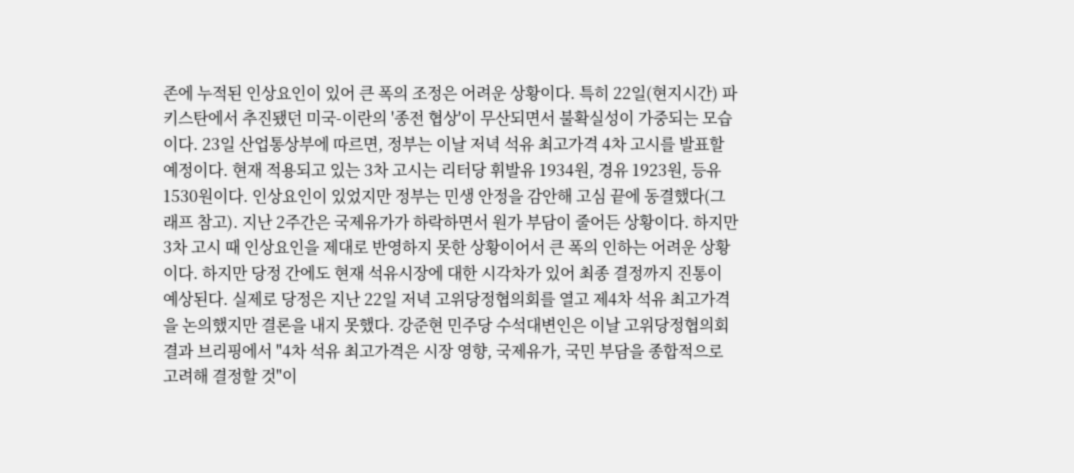존에 누적된 인상요인이 있어 큰 폭의 조정은 어려운 상황이다. 특히 22일(현지시간) 파키스탄에서 추진됐던 미국-이란의 '종전 협상'이 무산되면서 불확실성이 가중되는 모습이다. 23일 산업통상부에 따르면, 정부는 이날 저녁 석유 최고가격 4차 고시를 발표할 예정이다. 현재 적용되고 있는 3차 고시는 리터당 휘발유 1934원, 경유 1923원, 등유 1530원이다. 인상요인이 있었지만 정부는 민생 안정을 감안해 고심 끝에 동결했다(그래프 참고). 지난 2주간은 국제유가가 하락하면서 원가 부담이 줄어든 상황이다. 하지만 3차 고시 때 인상요인을 제대로 반영하지 못한 상황이어서 큰 폭의 인하는 어려운 상황이다. 하지만 당정 간에도 현재 석유시장에 대한 시각차가 있어 최종 결정까지 진통이 예상된다. 실제로 당정은 지난 22일 저녁 고위당정협의회를 열고 제4차 석유 최고가격을 논의했지만 결론을 내지 못했다. 강준현 민주당 수석대변인은 이날 고위당정협의회 결과 브리핑에서 "4차 석유 최고가격은 시장 영향, 국제유가, 국민 부담을 종합적으로 고려해 결정할 것"이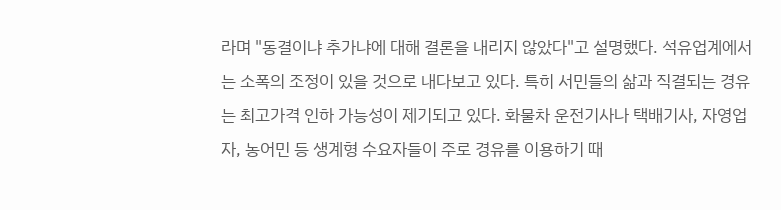라며 "동결이냐 추가냐에 대해 결론을 내리지 않았다"고 설명했다. 석유업계에서는 소폭의 조정이 있을 것으로 내다보고 있다. 특히 서민들의 삶과 직결되는 경유는 최고가격 인하 가능성이 제기되고 있다. 화물차 운전기사나 택배기사, 자영업자, 농어민 등 생계형 수요자들이 주로 경유를 이용하기 때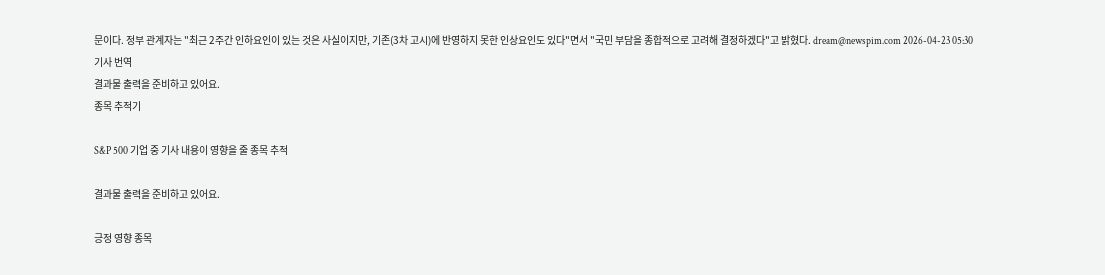문이다. 정부 관계자는 "최근 2주간 인하요인이 있는 것은 사실이지만, 기존(3차 고시)에 반영하지 못한 인상요인도 있다"면서 "국민 부담을 종합적으로 고려해 결정하겠다"고 밝혔다. dream@newspim.com 2026-04-23 05:30
기사 번역
결과물 출력을 준비하고 있어요.
종목 추적기

S&P 500 기업 중 기사 내용이 영향을 줄 종목 추적

결과물 출력을 준비하고 있어요.

긍정 영향 종목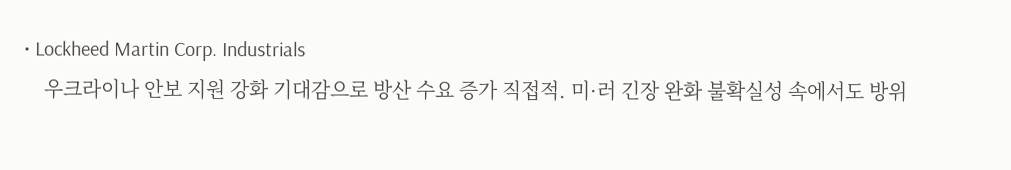• Lockheed Martin Corp. Industrials
    우크라이나 안보 지원 강화 기대감으로 방산 수요 증가 직접적. 미·러 긴장 완화 불확실성 속에서도 방위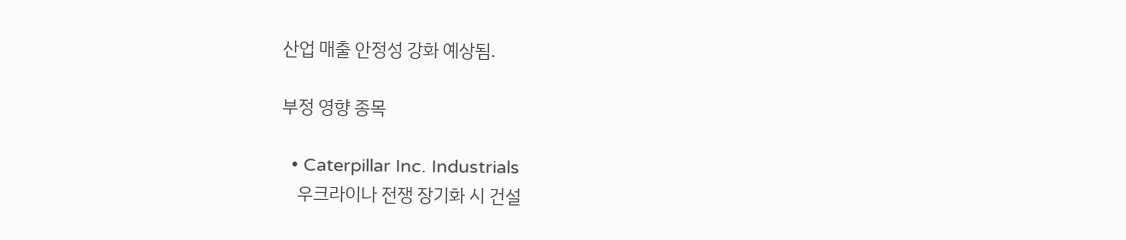산업 매출 안정성 강화 예상됨.

부정 영향 종목

  • Caterpillar Inc. Industrials
    우크라이나 전쟁 장기화 시 건설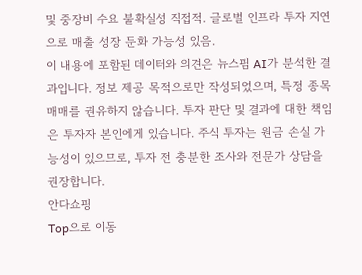및 중장비 수요 불확실성 직접적. 글로벌 인프라 투자 지연으로 매출 성장 둔화 가능성 있음.
이 내용에 포함된 데이터와 의견은 뉴스핌 AI가 분석한 결과입니다. 정보 제공 목적으로만 작성되었으며, 특정 종목 매매를 권유하지 않습니다. 투자 판단 및 결과에 대한 책임은 투자자 본인에게 있습니다. 주식 투자는 원금 손실 가능성이 있으므로, 투자 전 충분한 조사와 전문가 상담을 권장합니다.
안다쇼핑
Top으로 이동